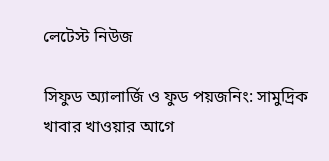লেটেস্ট নিউজ

সিফুড অ্যালার্জি ও ফুড পয়জনিং: সামুদ্রিক খাবার খাওয়ার আগে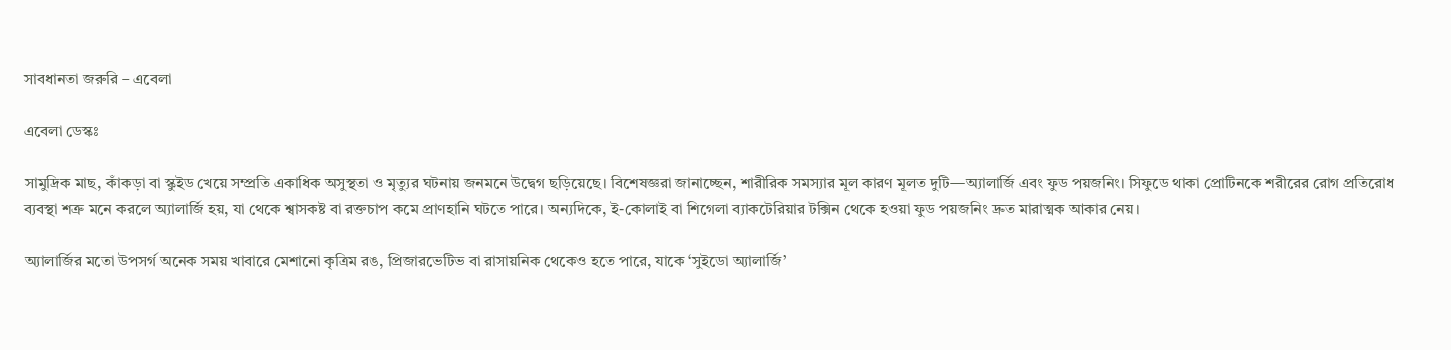সাবধানতা জরুরি – এবেলা

এবেলা ডেস্কঃ

সামুদ্রিক মাছ, কাঁকড়া বা স্কুইড খেয়ে সম্প্রতি একাধিক অসুস্থতা ও মৃত্যুর ঘটনায় জনমনে উদ্বেগ ছড়িয়েছে। বিশেষজ্ঞরা জানাচ্ছেন, শারীরিক সমস্যার মূল কারণ মূলত দুটি—অ্যালার্জি এবং ফুড পয়জনিং। সিফুডে থাকা প্রোটিনকে শরীরের রোগ প্রতিরোধ ব্যবস্থা শত্রু মনে করলে অ্যালার্জি হয়, যা থেকে শ্বাসকষ্ট বা রক্তচাপ কমে প্রাণহানি ঘটতে পারে। অন্যদিকে, ই-কোলাই বা শিগেলা ব্যাকটেরিয়ার টক্সিন থেকে হওয়া ফুড পয়জনিং দ্রুত মারাত্মক আকার নেয়।

অ্যালার্জির মতো উপসর্গ অনেক সময় খাবারে মেশানো কৃত্রিম রঙ, প্রিজারভেটিভ বা রাসায়নিক থেকেও হতে পারে, যাকে ‘সুইডো অ্যালার্জি’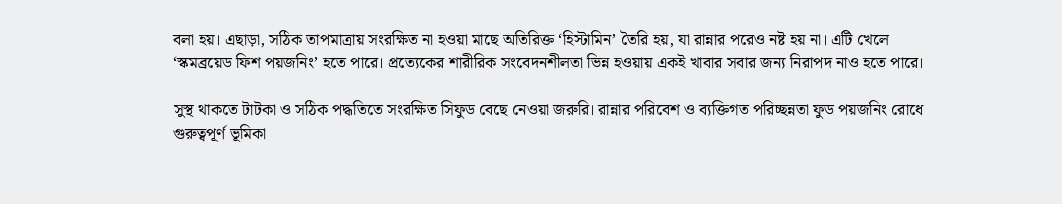বলা হয়। এছাড়া, সঠিক তাপমাত্রায় সংরক্ষিত না হওয়া মাছে অতিরিক্ত ‘হিস্টামিন’ তৈরি হয়, যা রান্নার পরেও নষ্ট হয় না। এটি খেলে ‘স্কমব্রয়েড ফিশ পয়জনিং’ হতে পারে। প্রত্যেকের শারীরিক সংবেদনশীলতা ভিন্ন হওয়ায় একই খাবার সবার জন্য নিরাপদ নাও হতে পারে।

সুস্থ থাকতে টাটকা ও সঠিক পদ্ধতিতে সংরক্ষিত সিফুড বেছে নেওয়া জরুরি। রান্নার পরিবেশ ও ব্যক্তিগত পরিচ্ছন্নতা ফুড পয়জনিং রোধে গুরুত্বপূর্ণ ভূমিকা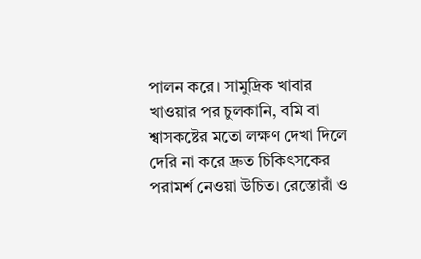পালন করে। সামুদ্রিক খাবার খাওয়ার পর চুলকানি, বমি বা শ্বাসকষ্টের মতো লক্ষণ দেখা দিলে দেরি না করে দ্রুত চিকিৎসকের পরামর্শ নেওয়া উচিত। রেস্তোরাঁ ও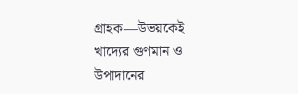গ্রাহক—উভয়কেই খাদ্যের গুণমান ও উপাদানের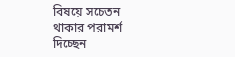বিষয়ে সচেতন থাকার পরামর্শ দিচ্ছেন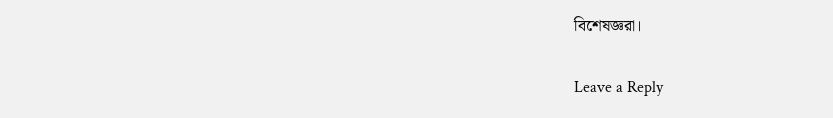বিশেষজ্ঞরা।

Leave a Reply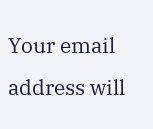Your email address will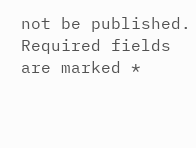not be published. Required fields are marked *